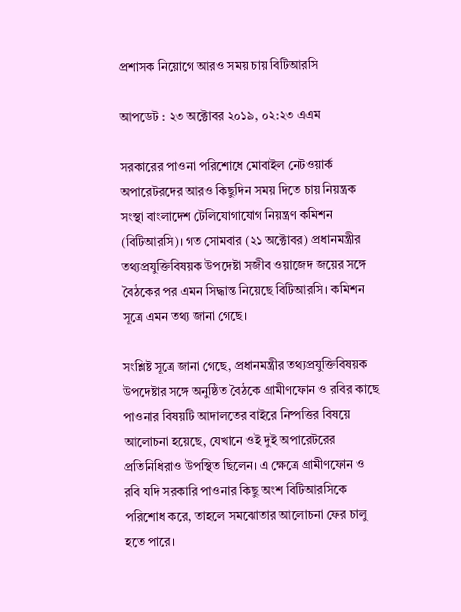প্রশাসক নিয়োগে আরও সময় চায় বিটিআরসি

আপডেট : ২৩ অক্টোবর ২০১৯, ০২:২৩ এএম

সরকারের পাওনা পরিশোধে মোবাইল নেটওয়ার্ক অপারেটরদের আরও কিছুদিন সময় দিতে চায় নিয়ন্ত্রক সংস্থা বাংলাদেশ টেলিযোগাযোগ নিয়ন্ত্রণ কমিশন (বিটিআরসি)। গত সোমবার (২১ অক্টোবর) প্রধানমন্ত্রীর তথ্যপ্রযুক্তিবিষয়ক উপদেষ্টা সজীব ওয়াজেদ জয়ের সঙ্গে বৈঠকের পর এমন সিদ্ধান্ত নিয়েছে বিটিআরসি। কমিশন সূত্রে এমন তথ্য জানা গেছে।

সংশ্লিষ্ট সূত্রে জানা গেছে, প্রধানমন্ত্রীর তথ্যপ্রযুক্তিবিষয়ক উপদেষ্টার সঙ্গে অনুষ্ঠিত বৈঠকে গ্রামীণফোন ও রবির কাছে পাওনার বিষয়টি আদালতের বাইরে নিষ্পত্তির বিষয়ে আলোচনা হয়েছে, যেখানে ওই দুই অপারেটরের প্রতিনিধিরাও উপস্থিত ছিলেন। এ ক্ষেত্রে গ্রামীণফোন ও রবি যদি সরকারি পাওনার কিছু অংশ বিটিআরসিকে পরিশোধ করে, তাহলে সমঝোতার আলোচনা ফের চালু হতে পারে।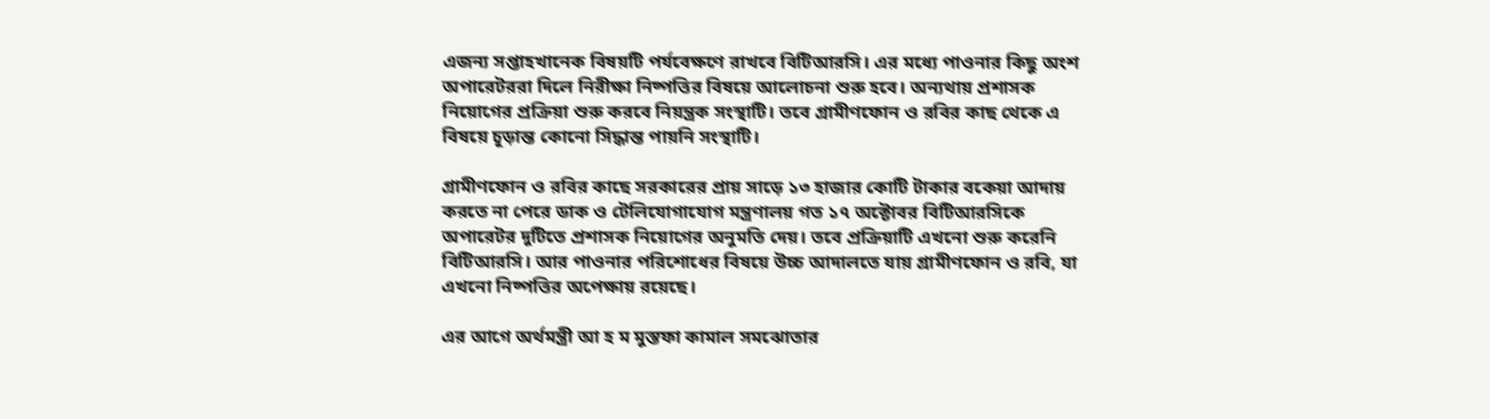এজন্য সপ্তাহখানেক বিষয়টি পর্যবেক্ষণে রাখবে বিটিআরসি। এর মধ্যে পাওনার কিছু অংশ অপারেটররা দিলে নিরীক্ষা নিষ্পত্তির বিষয়ে আলোচনা শুরু হবে। অন্যথায় প্রশাসক নিয়োগের প্রক্রিয়া শুরু করবে নিয়ন্ত্রক সংস্থাটি। তবে গ্রামীণফোন ও রবির কাছ থেকে এ বিষয়ে চূড়ান্ত কোনো সিদ্ধান্ত পায়নি সংস্থাটি।

গ্রামীণফোন ও রবির কাছে সরকারের প্রায় সাড়ে ১৩ হাজার কোটি টাকার বকেয়া আদায় করতে না পেরে ডাক ও টেলিযোগাযোগ মন্ত্রণালয় গত ১৭ অক্টোবর বিটিআরসিকে অপারেটর দুটিতে প্রশাসক নিয়োগের অনুমতি দেয়। তবে প্রক্রিয়াটি এখনো শুরু করেনি বিটিআরসি। আর পাওনার পরিশোধের বিষয়ে উচ্চ আদালতে যায় গ্রামীণফোন ও রবি, যা এখনো নিষ্পত্তির অপেক্ষায় রয়েছে।

এর আগে অর্থমন্ত্রী আ হ ম মুস্তফা কামাল সমঝোতার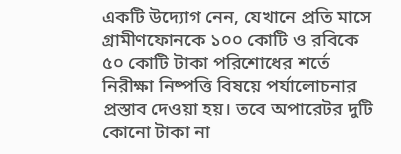একটি উদ্যোগ নেন, যেখানে প্রতি মাসে গ্রামীণফোনকে ১০০ কোটি ও রবিকে ৫০ কোটি টাকা পরিশোধের শর্তে নিরীক্ষা নিষ্পত্তি বিষয়ে পর্যালোচনার প্রস্তাব দেওয়া হয়। তবে অপারেটর দুটি কোনো টাকা না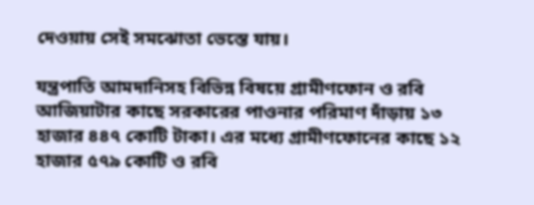দেওয়ায় সেই সমঝোতা ভেস্তে যায়।

যন্ত্রপাতি আমদানিসহ বিভিন্ন বিষয়ে গ্রামীণফোন ও রবি আজিয়াটার কাছে সরকারের পাওনার পরিমাণ দাঁড়ায় ১৩ হাজার ৪৪৭ কোটি টাকা। এর মধ্যে গ্রামীণফোনের কাছে ১২ হাজার ৫৭৯ কোটি ও রবি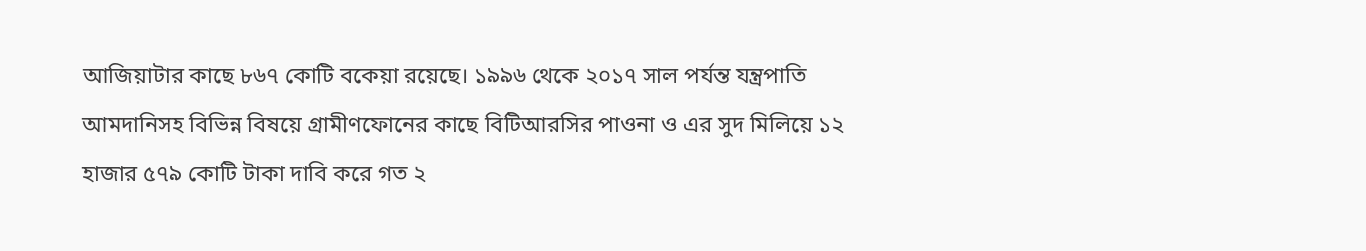আজিয়াটার কাছে ৮৬৭ কোটি বকেয়া রয়েছে। ১৯৯৬ থেকে ২০১৭ সাল পর্যন্ত যন্ত্রপাতি আমদানিসহ বিভিন্ন বিষয়ে গ্রামীণফোনের কাছে বিটিআরসির পাওনা ও এর সুদ মিলিয়ে ১২ হাজার ৫৭৯ কোটি টাকা দাবি করে গত ২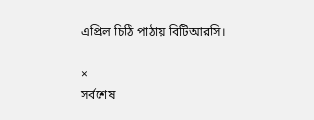এপ্রিল চিঠি পাঠায় বিটিআরসি।

×
সর্বশেষ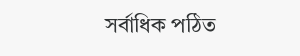সর্বাধিক পঠিত